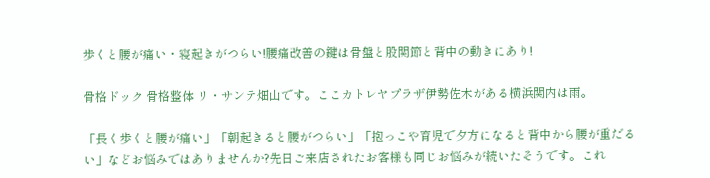歩くと腰が痛い・寝起きがつらい!腰痛改善の鍵は骨盤と股関節と背中の動きにあり!

骨格ドック 骨格整体 リ・サンテ畑山です。ここカトレヤプラザ伊勢佐木がある横浜関内は雨。

「長く歩くと腰が痛い」「朝起きると腰がつらい」「抱っこや育児で夕方になると背中から腰が重だるい」などお悩みではありませんか?先日ご来店されたお客様も同じお悩みが続いたそうです。これ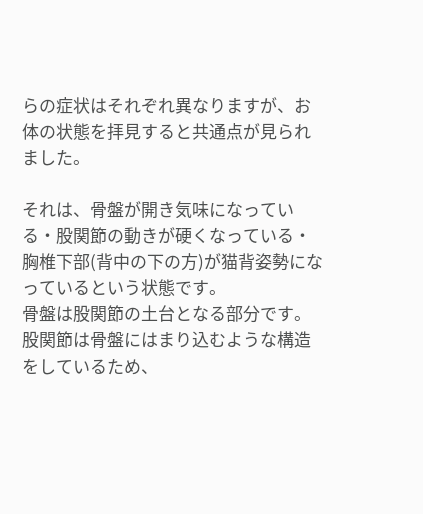らの症状はそれぞれ異なりますが、お体の状態を拝見すると共通点が見られました。

それは、骨盤が開き気味になっている・股関節の動きが硬くなっている・胸椎下部(背中の下の方)が猫背姿勢になっているという状態です。
骨盤は股関節の土台となる部分です。股関節は骨盤にはまり込むような構造をしているため、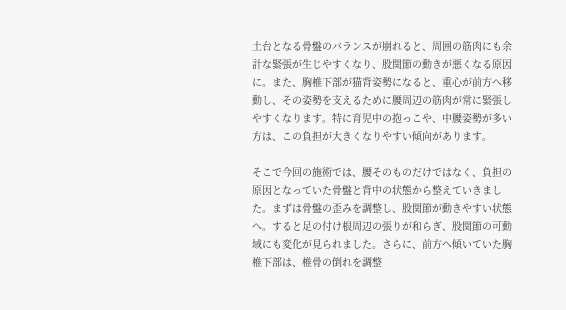土台となる骨盤のバランスが崩れると、周囲の筋肉にも余計な緊張が生じやすくなり、股関節の動きが悪くなる原因に。また、胸椎下部が猫背姿勢になると、重心が前方へ移動し、その姿勢を支えるために腰周辺の筋肉が常に緊張しやすくなります。特に育児中の抱っこや、中腰姿勢が多い方は、この負担が大きくなりやすい傾向があります。

そこで今回の施術では、腰そのものだけではなく、負担の原因となっていた骨盤と背中の状態から整えていきました。まずは骨盤の歪みを調整し、股関節が動きやすい状態へ。すると足の付け根周辺の張りが和らぎ、股関節の可動域にも変化が見られました。さらに、前方へ傾いていた胸椎下部は、椎骨の倒れを調整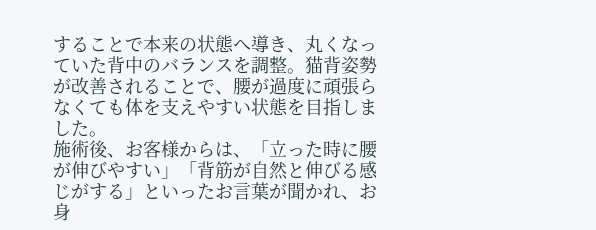することで本来の状態へ導き、丸くなっていた背中のバランスを調整。猫背姿勢が改善されることで、腰が過度に頑張らなくても体を支えやすい状態を目指しました。
施術後、お客様からは、「立った時に腰が伸びやすい」「背筋が自然と伸びる感じがする」といったお言葉が聞かれ、お身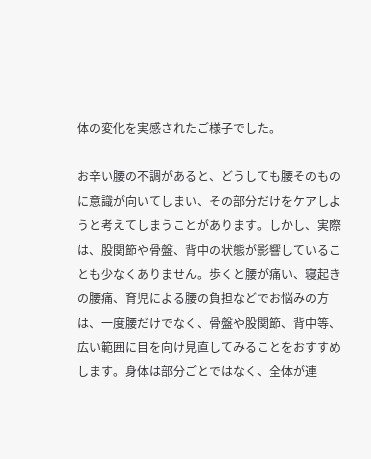体の変化を実感されたご様子でした。

お辛い腰の不調があると、どうしても腰そのものに意識が向いてしまい、その部分だけをケアしようと考えてしまうことがあります。しかし、実際は、股関節や骨盤、背中の状態が影響していることも少なくありません。歩くと腰が痛い、寝起きの腰痛、育児による腰の負担などでお悩みの方は、一度腰だけでなく、骨盤や股関節、背中等、広い範囲に目を向け見直してみることをおすすめします。身体は部分ごとではなく、全体が連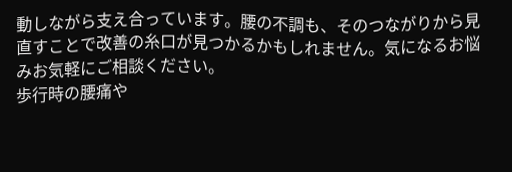動しながら支え合っています。腰の不調も、そのつながりから見直すことで改善の糸口が見つかるかもしれません。気になるお悩みお気軽にご相談ください。
歩行時の腰痛や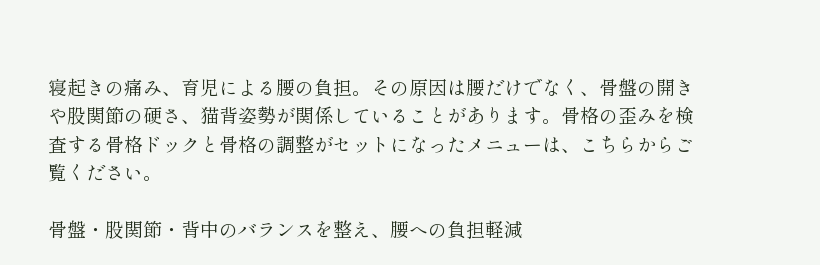寝起きの痛み、育児による腰の負担。その原因は腰だけでなく、骨盤の開きや股関節の硬さ、猫背姿勢が関係していることがあります。骨格の歪みを検査する骨格ドックと骨格の調整がセットになったメニューは、こちらからご覧ください。

骨盤・股関節・背中のバランスを整え、腰への負担軽減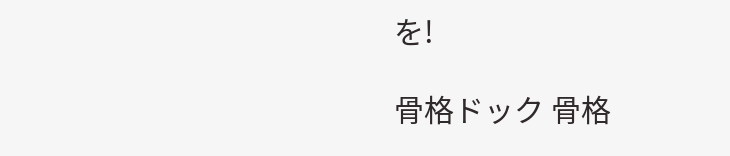を!

骨格ドック 骨格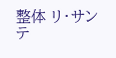整体 リ・サンテ